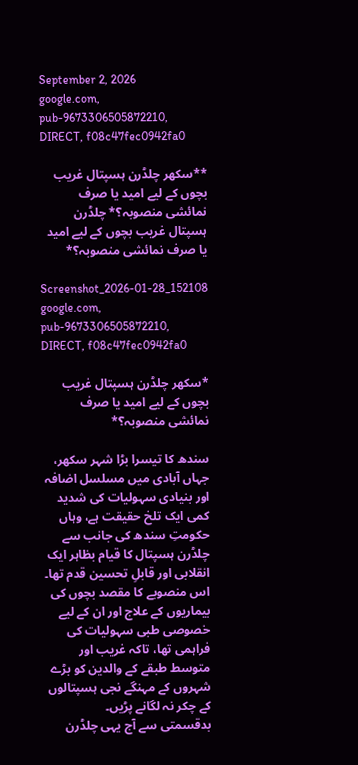September 2, 2026
google.com, pub-9673306505872210, DIRECT, f08c47fec0942fa0

**سکھر چلڈرن ہسپتال غریب بچوں کے لیے امید یا صرف نمائشی منصوبہ؟* چلڈرن ہسپتال غریب بچوں کے لیے امید یا صرف نمائشی منصوبہ؟*

Screenshot_2026-01-28_152108
google.com, pub-9673306505872210, DIRECT, f08c47fec0942fa0

*سکھر چلڈرن ہسپتال غریب بچوں کے لیے امید یا صرف نمائشی منصوبہ؟*

سندھ کا تیسرا بڑا شہر سکھر، جہاں آبادی میں مسلسل اضافہ اور بنیادی سہولیات کی شدید کمی ایک تلخ حقیقت ہے، وہاں حکومتِ سندھ کی جانب سے چلڈرن ہسپتال کا قیام بظاہر ایک انقلابی اور قابلِ تحسین قدم تھا۔ اس منصوبے کا مقصد بچوں کی بیماریوں کے علاج اور ان کے لیے خصوصی طبی سہولیات کی فراہمی تھا، تاکہ غریب اور متوسط طبقے کے والدین کو بڑے شہروں کے مہنگے نجی ہسپتالوں کے چکر نہ لگانے پڑیں۔
بدقسمتی سے آج یہی چلڈرن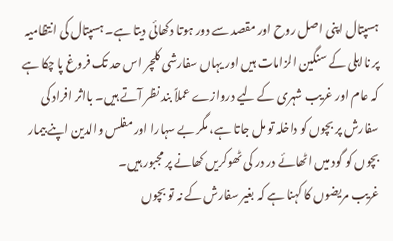ہسپتال اپنی اصل روح اور مقصد سے دور ہوتا دکھائی دیتا ہے۔ ہسپتال کی انتظامیہ پر نااہلی کے سنگین الزامات ہیں اور یہاں سفارشی کلچر اس حد تک فروغ پا چکا ہے کہ عام اور غریب شہری کے لیے دروازے عملاً بند نظر آتے ہیں۔ بااثر افراد کی سفارش پر بچوں کو داخلہ تو مل جاتا ہے، مگر بے سہارا اور مفلس والدین اپنے بیمار بچوں کو گود میں اٹھائے در در کی ٹھوکریں کھانے پر مجبور ہیں۔
غریب مریضوں کا کہنا ہے کہ بغیر سفارش کے نہ تو بچوں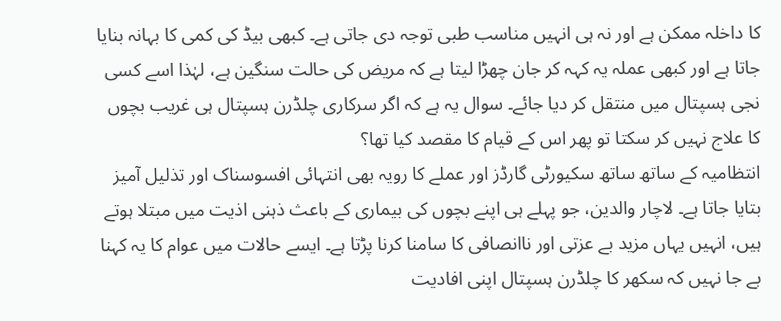کا داخلہ ممکن ہے اور نہ ہی انہیں مناسب طبی توجہ دی جاتی ہے۔ کبھی بیڈ کی کمی کا بہانہ بنایا جاتا ہے اور کبھی عملہ یہ کہہ کر جان چھڑا لیتا ہے کہ مریض کی حالت سنگین ہے، لہٰذا اسے کسی نجی ہسپتال میں منتقل کر دیا جائے۔ سوال یہ ہے کہ اگر سرکاری چلڈرن ہسپتال ہی غریب بچوں کا علاج نہیں کر سکتا تو پھر اس کے قیام کا مقصد کیا تھا؟
انتظامیہ کے ساتھ ساتھ سکیورٹی گارڈز اور عملے کا رویہ بھی انتہائی افسوسناک اور تذلیل آمیز بتایا جاتا ہے۔ لاچار والدین، جو پہلے ہی اپنے بچوں کی بیماری کے باعث ذہنی اذیت میں مبتلا ہوتے ہیں، انہیں یہاں مزید بے عزتی اور ناانصافی کا سامنا کرنا پڑتا ہے۔ ایسے حالات میں عوام کا یہ کہنا بے جا نہیں کہ سکھر کا چلڈرن ہسپتال اپنی افادیت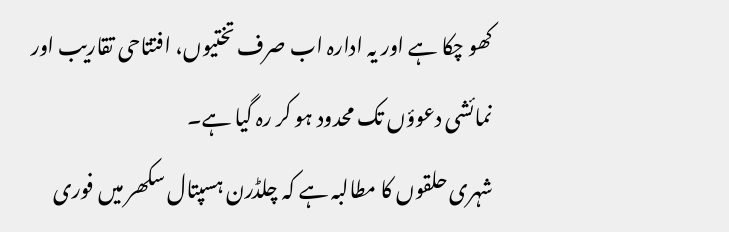کھو چکا ہے اور یہ ادارہ اب صرف تختیوں، افتتاحی تقاریب اور نمائشی دعوؤں تک محدود ہو کر رہ گیا ہے۔
شہری حلقوں کا مطالبہ ہے کہ چلڈرن ہسپتال سکھر میں فوری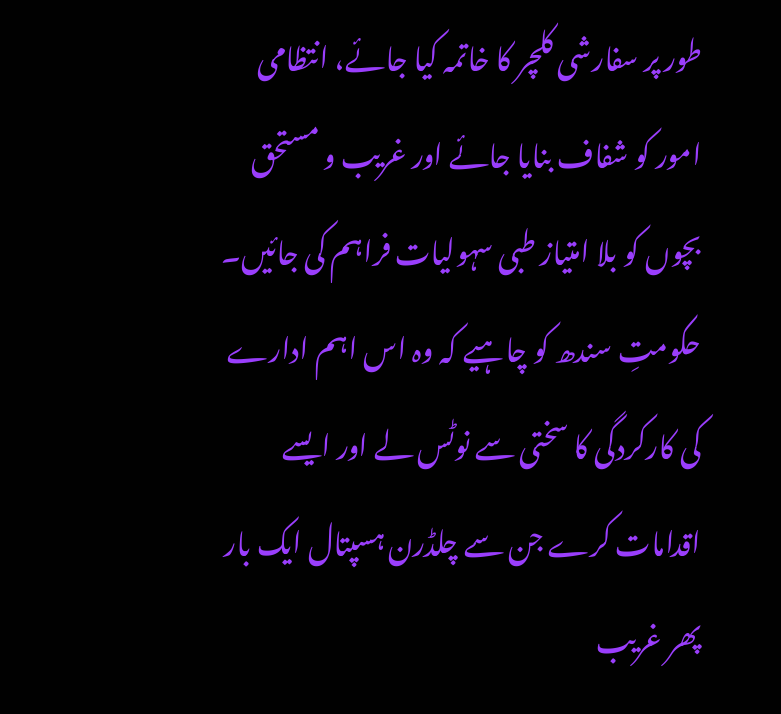طور پر سفارشی کلچر کا خاتمہ کیا جائے، انتظامی امور کو شفاف بنایا جائے اور غریب و مستحق بچوں کو بلا امتیاز طبی سہولیات فراہم کی جائیں۔ حکومتِ سندھ کو چاہیے کہ وہ اس اہم ادارے کی کارکردگی کا سختی سے نوٹس لے اور ایسے اقدامات کرے جن سے چلڈرن ہسپتال ایک بار پھر غریب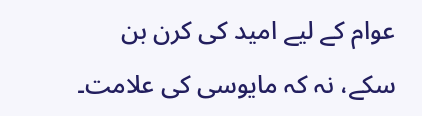عوام کے لیے امید کی کرن بن سکے، نہ کہ مایوسی کی علامت۔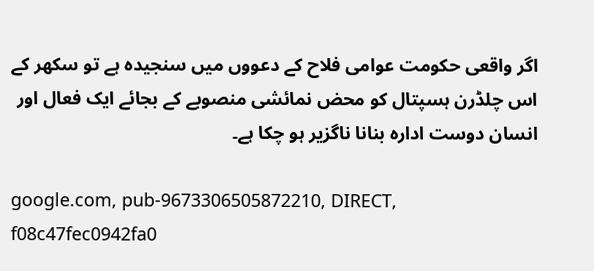اگر واقعی حکومت عوامی فلاح کے دعووں میں سنجیدہ ہے تو سکھر کے اس چلڈرن ہسپتال کو محض نمائشی منصوبے کے بجائے ایک فعال اور انسان دوست ادارہ بنانا ناگزیر ہو چکا ہے۔

google.com, pub-9673306505872210, DIRECT, f08c47fec0942fa0